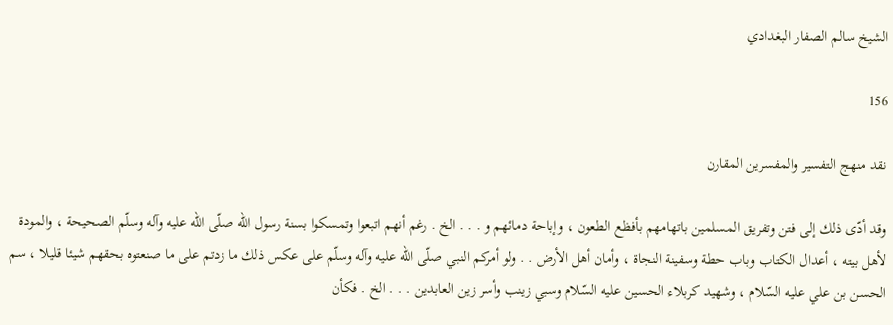الشيخ سالم الصفار البغدادي

156

نقد منهج التفسير والمفسرين المقارن

وقد أدّى ذلك إلى فتن وتفريق المسلمين باتهامهم بأفظع الطعون ، وإباحة دمائهم و . . . الخ . رغم أنهم اتبعوا وتمسكوا بسنة رسول اللّه صلّى اللّه عليه وآله وسلّم الصحيحة ، والمودة لأهل بيته ، أعدال الكتاب وباب حطة وسفينة النجاة ، وأمان أهل الأرض . . ولو أمركم النبي صلّى اللّه عليه وآله وسلّم على عكس ذلك ما زدتم على ما صنعتوه بحقهم شيئا قليلا ، سم الحسن بن علي عليه السّلام ، وشهيد كربلاء الحسين عليه السّلام وسبي زينب وأسر زين العابدين . . . الخ . فكأن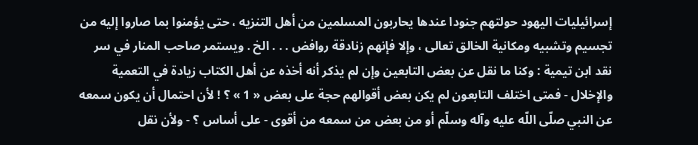إسرائيليات اليهود حولتهم جنودا عندها يحاربون المسلمين من أهل التنزيه ، حتى يؤمنوا بما صاروا إليه من تجسيم وتشبيه ومكانية الخالق تعالى ، وإلا فإنهم زنادقة روافض . . . الخ . ويستمر صاحب المنار في سر نقد ابن تيمية : وكنا ما نقل عن بعض التابعين وإن لم يذكر أنه أخذه عن أهل الكتاب زيادة في التعمية والإخلال - فمتى اختلف التابعون لم يكن بعض أقوالهم حجة على بعض « 1 » ؟ ! لأن احتمال أن يكون سمعه عن النبي صلّى اللّه عليه وآله وسلّم أو من بعض من سمعه من أقوى - على أساس ؟ - ولأن نقل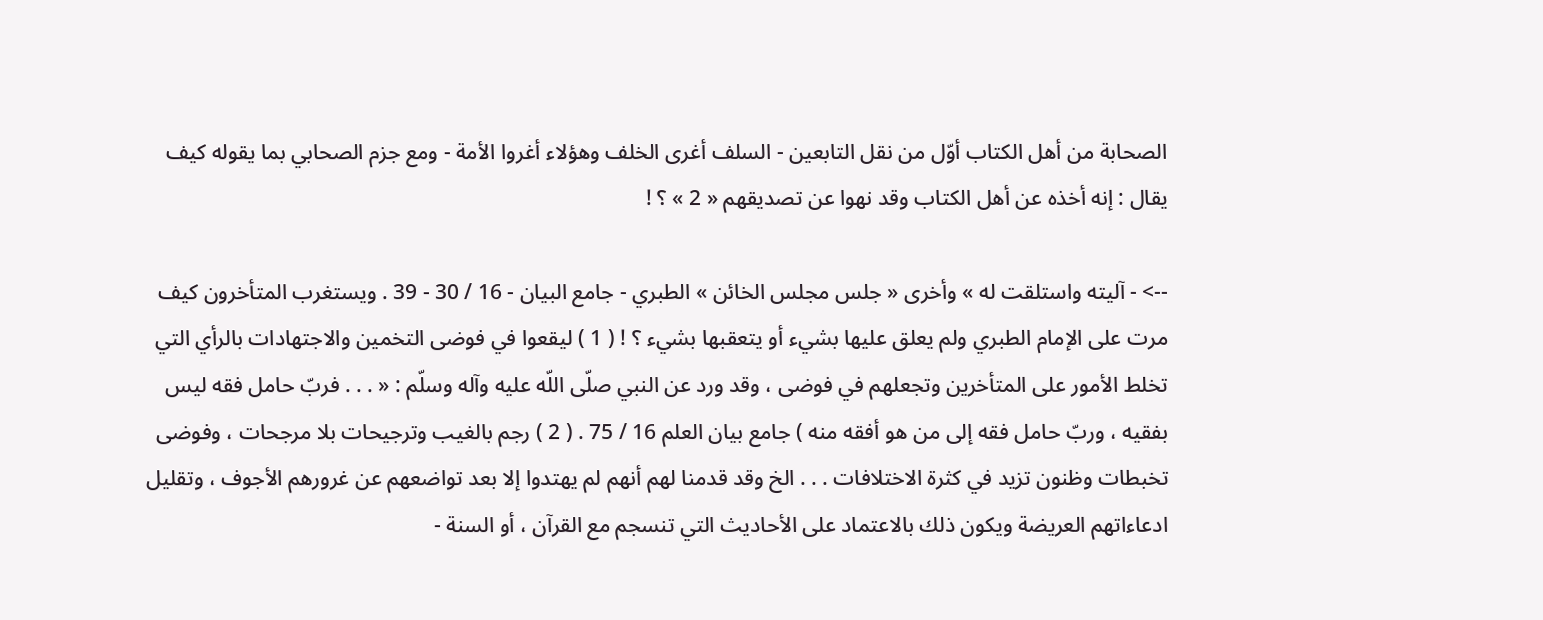الصحابة من أهل الكتاب أوّل من نقل التابعين - السلف أغرى الخلف وهؤلاء أغروا الأمة - ومع جزم الصحابي بما يقوله كيف يقال : إنه أخذه عن أهل الكتاب وقد نهوا عن تصديقهم « 2 » ؟ !

--> - آليته واستلقت له » وأخرى « جلس مجلس الخائن » الطبري - جامع البيان - 16 / 30 - 39 . ويستغرب المتأخرون كيف مرت على الإمام الطبري ولم يعلق عليها بشيء أو يتعقبها بشيء ؟ ! ( 1 ) ليقعوا في فوضى التخمين والاجتهادات بالرأي التي تخلط الأمور على المتأخرين وتجعلهم في فوضى ، وقد ورد عن النبي صلّى اللّه عليه وآله وسلّم : « . . . فربّ حامل فقه ليس بفقيه ، وربّ حامل فقه إلى من هو أفقه منه ) جامع بيان العلم 16 / 75 . ( 2 ) رجم بالغيب وترجيحات بلا مرجحات ، وفوضى تخبطات وظنون تزيد في كثرة الاختلافات . . . الخ وقد قدمنا لهم أنهم لم يهتدوا إلا بعد تواضعهم عن غرورهم الأجوف ، وتقليل ادعاءاتهم العريضة ويكون ذلك بالاعتماد على الأحاديث التي تنسجم مع القرآن ، أو السنة -